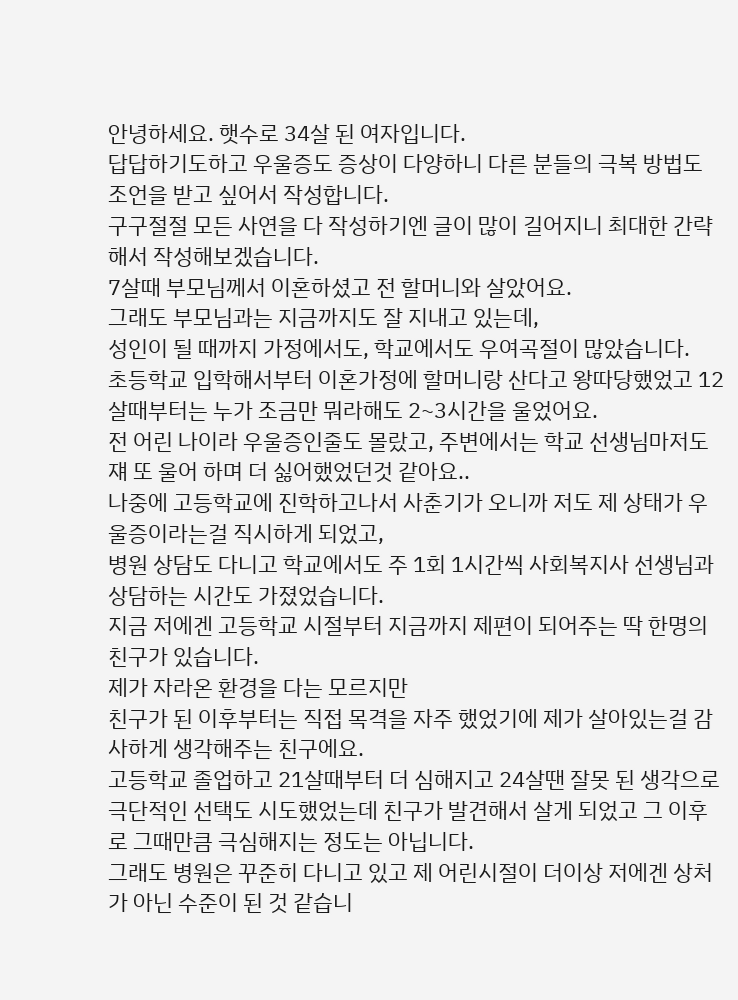안녕하세요. 햇수로 34살 된 여자입니다.
답답하기도하고 우울증도 증상이 다양하니 다른 분들의 극복 방법도 조언을 받고 싶어서 작성합니다.
구구절절 모든 사연을 다 작성하기엔 글이 많이 길어지니 최대한 간략해서 작성해보겠습니다.
7살때 부모님께서 이혼하셨고 전 할머니와 살았어요.
그래도 부모님과는 지금까지도 잘 지내고 있는데,
성인이 될 때까지 가정에서도, 학교에서도 우여곡절이 많았습니다.
초등학교 입학해서부터 이혼가정에 할머니랑 산다고 왕따당했었고 12살때부터는 누가 조금만 뭐라해도 2~3시간을 울었어요.
전 어린 나이라 우울증인줄도 몰랐고, 주변에서는 학교 선생님마저도 쟤 또 울어 하며 더 싫어했었던것 같아요..
나중에 고등학교에 진학하고나서 사춘기가 오니까 저도 제 상태가 우울증이라는걸 직시하게 되었고,
병원 상담도 다니고 학교에서도 주 1회 1시간씩 사회복지사 선생님과 상담하는 시간도 가졌었습니다.
지금 저에겐 고등학교 시절부터 지금까지 제편이 되어주는 딱 한명의 친구가 있습니다.
제가 자라온 환경을 다는 모르지만
친구가 된 이후부터는 직접 목격을 자주 했었기에 제가 살아있는걸 감사하게 생각해주는 친구에요.
고등학교 졸업하고 21살때부터 더 심해지고 24살땐 잘못 된 생각으로 극단적인 선택도 시도했었는데 친구가 발견해서 살게 되었고 그 이후로 그때만큼 극심해지는 정도는 아닙니다.
그래도 병원은 꾸준히 다니고 있고 제 어린시절이 더이상 저에겐 상처가 아닌 수준이 된 것 같습니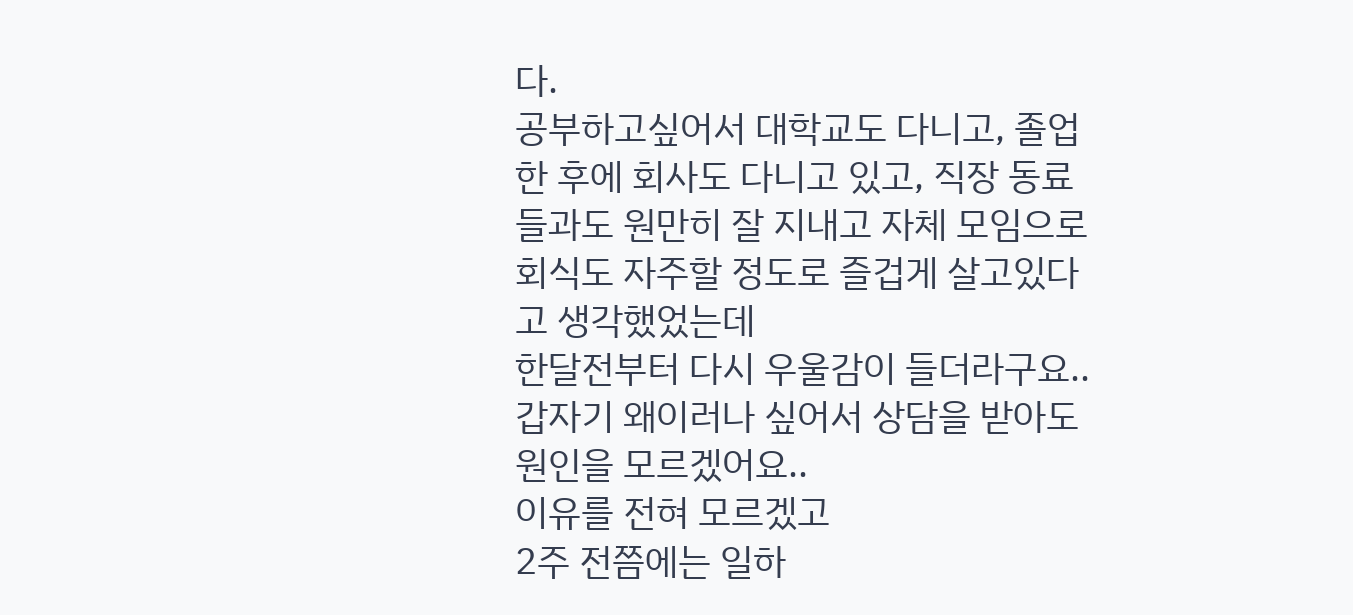다.
공부하고싶어서 대학교도 다니고, 졸업한 후에 회사도 다니고 있고, 직장 동료들과도 원만히 잘 지내고 자체 모임으로 회식도 자주할 정도로 즐겁게 살고있다고 생각했었는데
한달전부터 다시 우울감이 들더라구요..
갑자기 왜이러나 싶어서 상담을 받아도 원인을 모르겠어요..
이유를 전혀 모르겠고
2주 전쯤에는 일하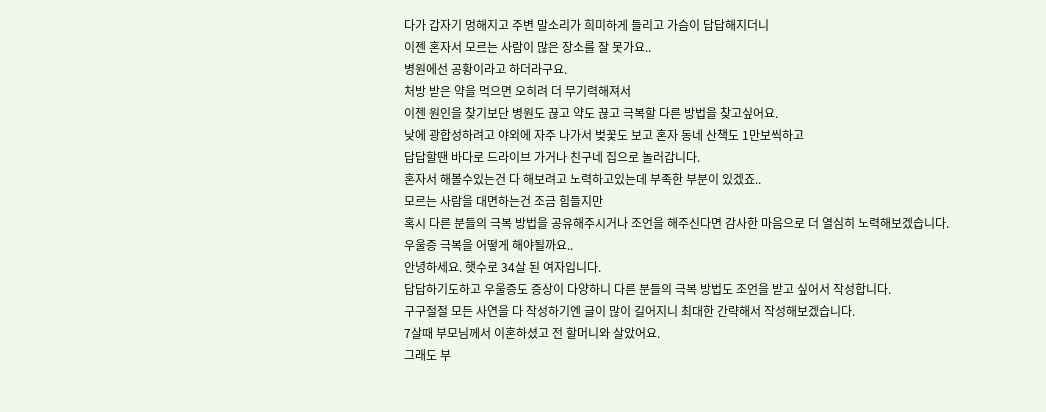다가 갑자기 멍해지고 주변 말소리가 희미하게 들리고 가슴이 답답해지더니
이젠 혼자서 모르는 사람이 많은 장소를 잘 못가요..
병원에선 공황이라고 하더라구요.
처방 받은 약을 먹으면 오히려 더 무기력해져서
이젠 원인을 찾기보단 병원도 끊고 약도 끊고 극복할 다른 방법을 찾고싶어요.
낮에 광합성하려고 야외에 자주 나가서 벚꽃도 보고 혼자 동네 산책도 1만보씩하고
답답할땐 바다로 드라이브 가거나 친구네 집으로 놀러갑니다.
혼자서 해볼수있는건 다 해보려고 노력하고있는데 부족한 부분이 있겠죠..
모르는 사람을 대면하는건 조금 힘들지만
혹시 다른 분들의 극복 방법을 공유해주시거나 조언을 해주신다면 감사한 마음으로 더 열심히 노력해보겠습니다.
우울증 극복을 어떻게 해야될까요..
안녕하세요. 햇수로 34살 된 여자입니다.
답답하기도하고 우울증도 증상이 다양하니 다른 분들의 극복 방법도 조언을 받고 싶어서 작성합니다.
구구절절 모든 사연을 다 작성하기엔 글이 많이 길어지니 최대한 간략해서 작성해보겠습니다.
7살때 부모님께서 이혼하셨고 전 할머니와 살았어요.
그래도 부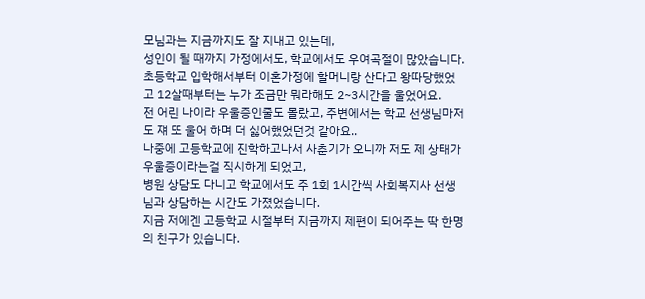모님과는 지금까지도 잘 지내고 있는데,
성인이 될 때까지 가정에서도, 학교에서도 우여곡절이 많았습니다.
초등학교 입학해서부터 이혼가정에 할머니랑 산다고 왕따당했었고 12살때부터는 누가 조금만 뭐라해도 2~3시간을 울었어요.
전 어린 나이라 우울증인줄도 몰랐고, 주변에서는 학교 선생님마저도 쟤 또 울어 하며 더 싫어했었던것 같아요..
나중에 고등학교에 진학하고나서 사춘기가 오니까 저도 제 상태가 우울증이라는걸 직시하게 되었고,
병원 상담도 다니고 학교에서도 주 1회 1시간씩 사회복지사 선생님과 상담하는 시간도 가졌었습니다.
지금 저에겐 고등학교 시절부터 지금까지 제편이 되어주는 딱 한명의 친구가 있습니다.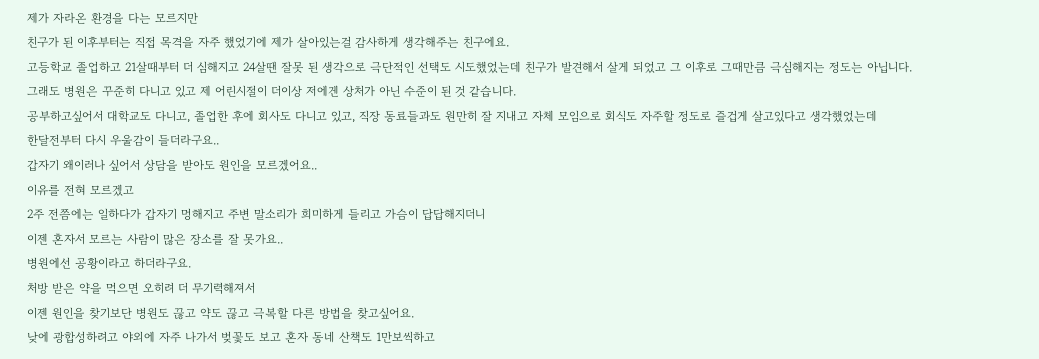제가 자라온 환경을 다는 모르지만
친구가 된 이후부터는 직접 목격을 자주 했었기에 제가 살아있는걸 감사하게 생각해주는 친구에요.
고등학교 졸업하고 21살때부터 더 심해지고 24살땐 잘못 된 생각으로 극단적인 선택도 시도했었는데 친구가 발견해서 살게 되었고 그 이후로 그때만큼 극심해지는 정도는 아닙니다.
그래도 병원은 꾸준히 다니고 있고 제 어린시절이 더이상 저에겐 상처가 아닌 수준이 된 것 같습니다.
공부하고싶어서 대학교도 다니고, 졸업한 후에 회사도 다니고 있고, 직장 동료들과도 원만히 잘 지내고 자체 모임으로 회식도 자주할 정도로 즐겁게 살고있다고 생각했었는데
한달전부터 다시 우울감이 들더라구요..
갑자기 왜이러나 싶어서 상담을 받아도 원인을 모르겠어요..
이유를 전혀 모르겠고
2주 전쯤에는 일하다가 갑자기 멍해지고 주변 말소리가 희미하게 들리고 가슴이 답답해지더니
이젠 혼자서 모르는 사람이 많은 장소를 잘 못가요..
병원에선 공황이라고 하더라구요.
처방 받은 약을 먹으면 오히려 더 무기력해져서
이젠 원인을 찾기보단 병원도 끊고 약도 끊고 극복할 다른 방법을 찾고싶어요.
낮에 광합성하려고 야외에 자주 나가서 벚꽃도 보고 혼자 동네 산책도 1만보씩하고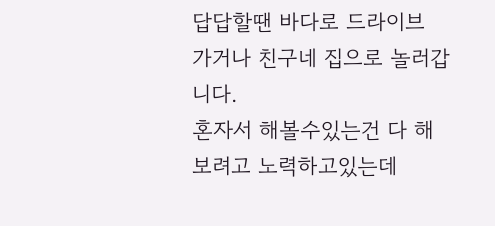답답할땐 바다로 드라이브 가거나 친구네 집으로 놀러갑니다.
혼자서 해볼수있는건 다 해보려고 노력하고있는데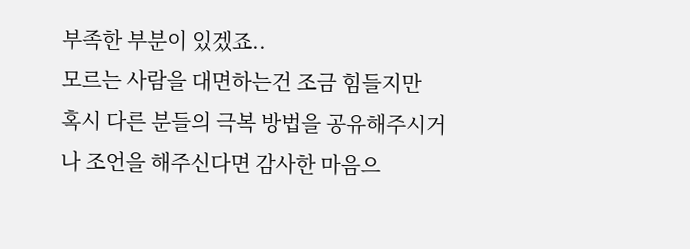부족한 부분이 있겠죠..
모르는 사람을 대면하는건 조금 힘들지만
혹시 다른 분들의 극복 방법을 공유해주시거나 조언을 해주신다면 감사한 마음으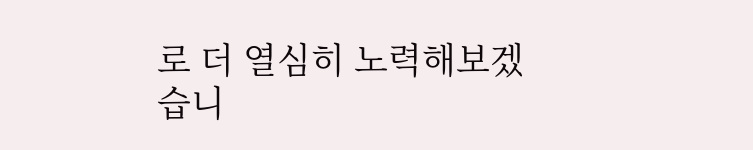로 더 열심히 노력해보겠습니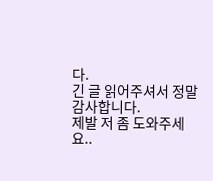다.
긴 글 읽어주셔서 정말 감사합니다.
제발 저 좀 도와주세요..